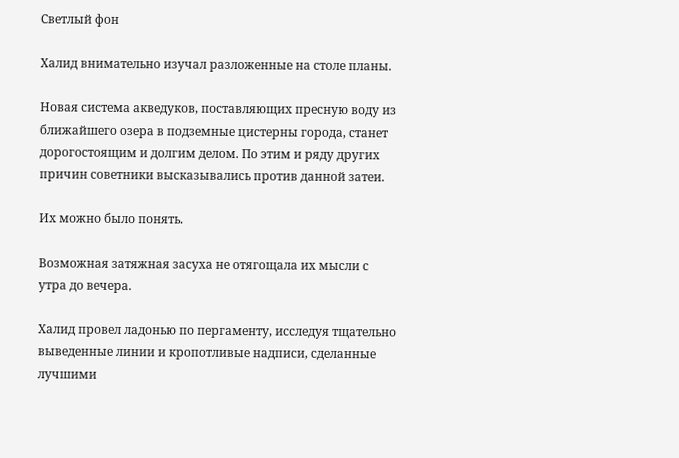Светлый фон

Халид внимательно изучал разложенные на столе планы.

Новая система акведуков, поставляющих пресную воду из ближайшего озера в подземные цистерны города, станет дорогостоящим и долгим делом. По этим и ряду других причин советники высказывались против данной затеи.

Их можно было понять.

Возможная затяжная засуха не отягощала их мысли с утра до вечера.

Халид провел ладонью по пергаменту, исследуя тщательно выведенные линии и кропотливые надписи, сделанные лучшими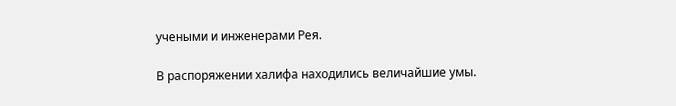учеными и инженерами Рея.

В распоряжении халифа находились величайшие умы.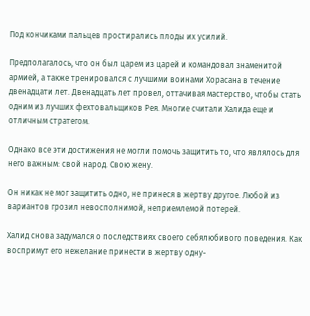Под кончиками пальцев простирались плоды их усилий.

Предполагалось, что он был царем из царей и командовал знаменитой армией, а также тренировался с лучшими воинами Хорасана в течение двенадцати лет. Двенадцать лет провел, оттачивая мастерство, чтобы стать одним из лучших фехтовальщиков Рея. Многие считали Халида еще и отличным стратегом.

Однако все эти достижения не могли помочь защитить то, что являлось для него важным: свой народ. Свою жену.

Он никак не мог защитить одно, не принеся в жертву другое. Любой из вариантов грозил невосполнимой, неприемлемой потерей.

Халид снова задумался о последствиях своего себялюбивого поведения. Как воспримут его нежелание принести в жертву одну-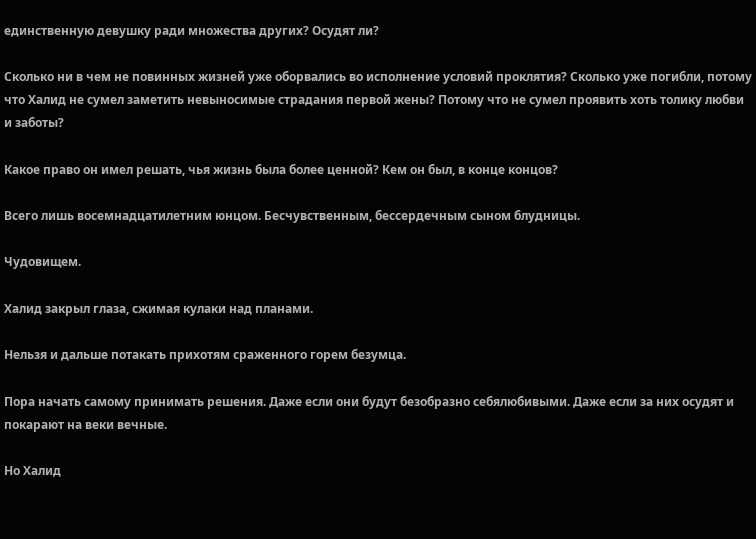единственную девушку ради множества других? Осудят ли?

Сколько ни в чем не повинных жизней уже оборвались во исполнение условий проклятия? Сколько уже погибли, потому что Халид не сумел заметить невыносимые страдания первой жены? Потому что не сумел проявить хоть толику любви и заботы?

Какое право он имел решать, чья жизнь была более ценной? Кем он был, в конце концов?

Всего лишь восемнадцатилетним юнцом. Бесчувственным, бессердечным сыном блудницы.

Чудовищем.

Халид закрыл глаза, сжимая кулаки над планами.

Нельзя и дальше потакать прихотям сраженного горем безумца.

Пора начать самому принимать решения. Даже если они будут безобразно себялюбивыми. Даже если за них осудят и покарают на веки вечные.

Но Халид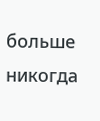больше никогда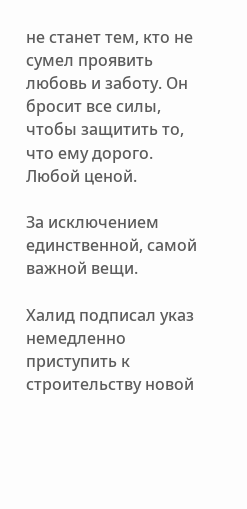не станет тем, кто не сумел проявить любовь и заботу. Он бросит все силы, чтобы защитить то, что ему дорого. Любой ценой.

За исключением единственной, самой важной вещи.

Халид подписал указ немедленно приступить к строительству новой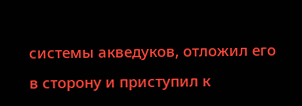системы акведуков, отложил его в сторону и приступил к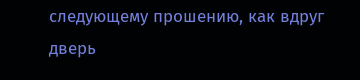следующему прошению, как вдруг дверь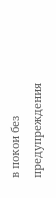в покои без предупреждения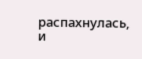распахнулась, и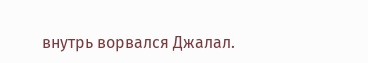внутрь ворвался Джалал.